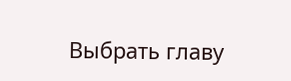Выбрать главу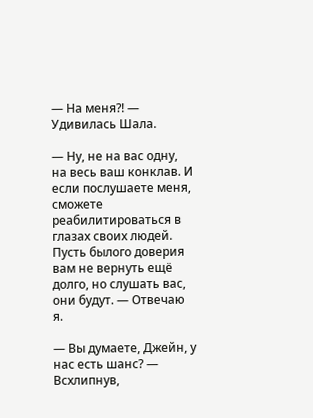— На меня?! — Удивилась Шала.

— Ну, не на вас одну, на весь ваш конклав. И если послушаете меня, сможете реабилитироваться в глазах своих людей. Пусть былого доверия вам не вернуть ещё долго, но слушать вас, они будут. — Отвечаю я.

— Вы думаете, Джейн, у нас есть шанс? — Всхлипнув,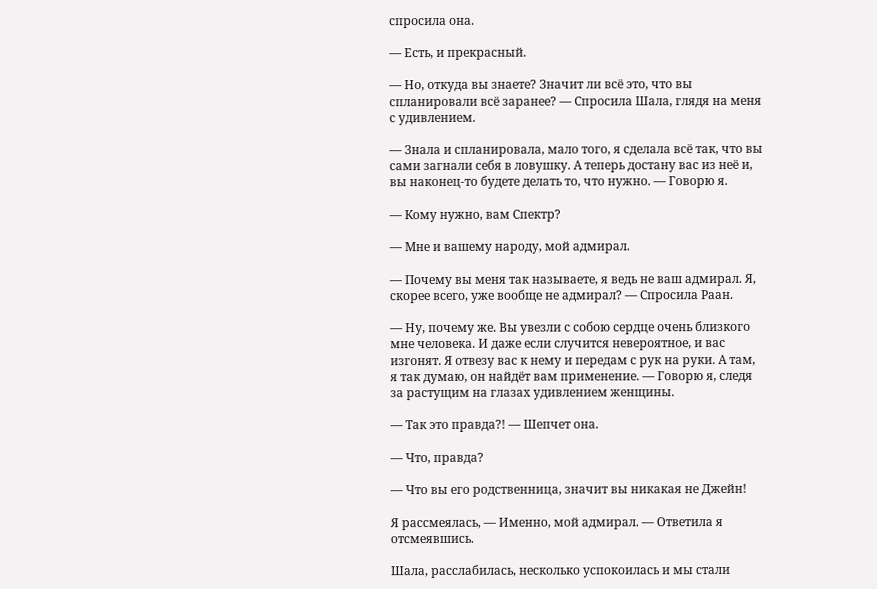спросила она.

— Есть, и прекрасный.

— Но, откуда вы знаете? Значит ли всё это, что вы спланировали всё заранее? — Спросила Шала, глядя на меня с удивлением.

— Знала и спланировала, мало того, я сделала всё так, что вы сами загнали себя в ловушку. А теперь достану вас из неё и, вы наконец-то будете делать то, что нужно. — Говорю я.

— Кому нужно, вам Спектр?

— Мне и вашему народу, мой адмирал.

— Почему вы меня так называете, я ведь не ваш адмирал. Я, скорее всего, уже вообще не адмирал? — Спросила Раан.

— Ну, почему же. Вы увезли с собою сердце очень близкого мне человека. И даже если случится невероятное, и вас изгонят. Я отвезу вас к нему и передам с рук на руки. А там, я так думаю, он найдёт вам применение. — Говорю я, следя за растущим на глазах удивлением женщины.

— Так это правда?! — Шепчет она.

— Что, правда?

— Что вы его родственница, значит вы никакая не Джейн!

Я рассмеялась, — Именно, мой адмирал. — Ответила я отсмеявшись.

Шала, расслабилась, несколько успокоилась и мы стали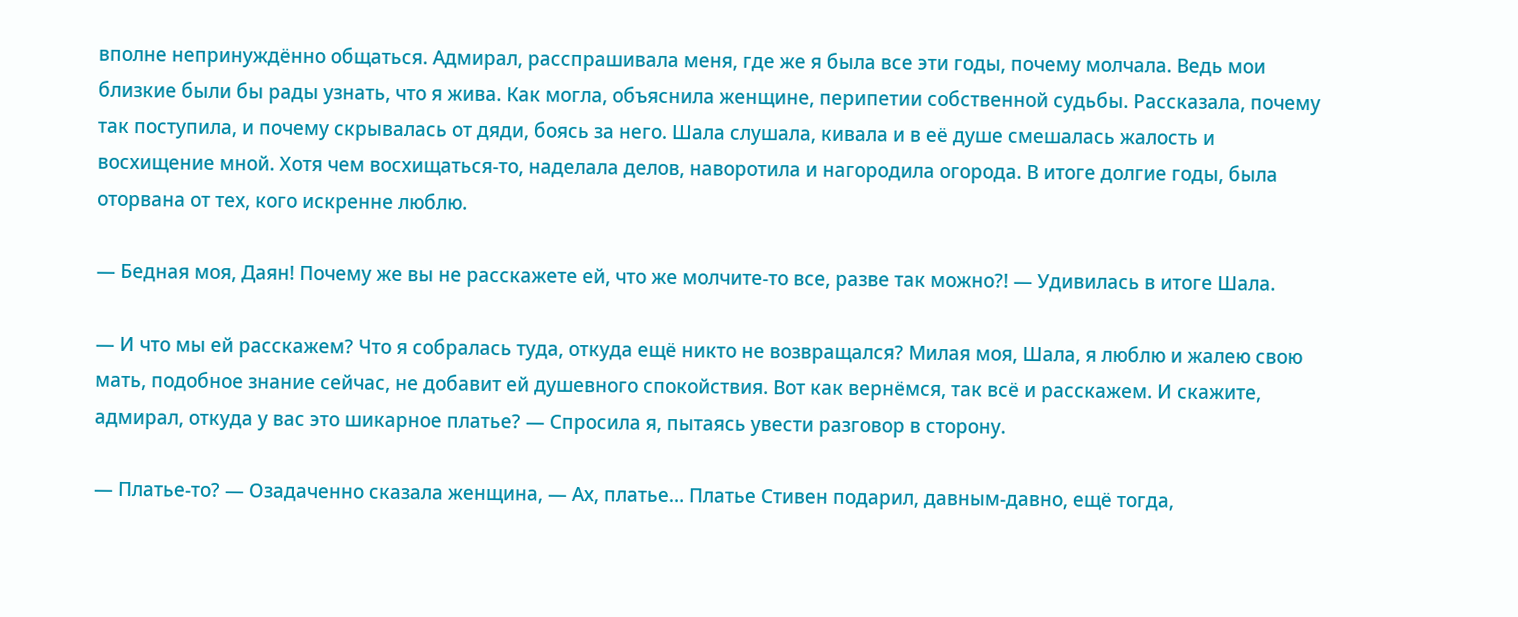вполне непринуждённо общаться. Адмирал, расспрашивала меня, где же я была все эти годы, почему молчала. Ведь мои близкие были бы рады узнать, что я жива. Как могла, объяснила женщине, перипетии собственной судьбы. Рассказала, почему так поступила, и почему скрывалась от дяди, боясь за него. Шала слушала, кивала и в её душе смешалась жалость и восхищение мной. Хотя чем восхищаться-то, наделала делов, наворотила и нагородила огорода. В итоге долгие годы, была оторвана от тех, кого искренне люблю.

— Бедная моя, Даян! Почему же вы не расскажете ей, что же молчите-то все, разве так можно?! — Удивилась в итоге Шала.

— И что мы ей расскажем? Что я собралась туда, откуда ещё никто не возвращался? Милая моя, Шала, я люблю и жалею свою мать, подобное знание сейчас, не добавит ей душевного спокойствия. Вот как вернёмся, так всё и расскажем. И скажите, адмирал, откуда у вас это шикарное платье? — Спросила я, пытаясь увести разговор в сторону.

— Платье-то? — Озадаченно сказала женщина, — Ах, платье… Платье Стивен подарил, давным-давно, ещё тогда,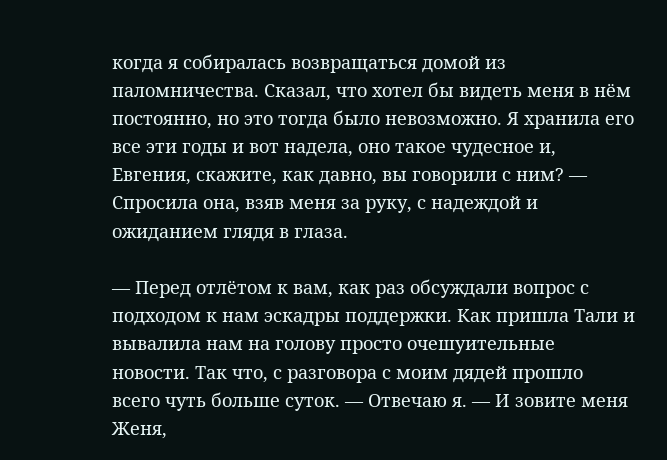когда я собиралась возвращаться домой из паломничества. Сказал, что хотел бы видеть меня в нём постоянно, но это тогда было невозможно. Я хранила его все эти годы и вот надела, оно такое чудесное и, Евгения, скажите, как давно, вы говорили с ним? — Спросила она, взяв меня за руку, с надеждой и ожиданием глядя в глаза.

— Перед отлётом к вам, как раз обсуждали вопрос с подходом к нам эскадры поддержки. Как пришла Тали и вывалила нам на голову просто очешуительные новости. Так что, с разговора с моим дядей прошло всего чуть больше суток. — Отвечаю я. — И зовите меня Женя,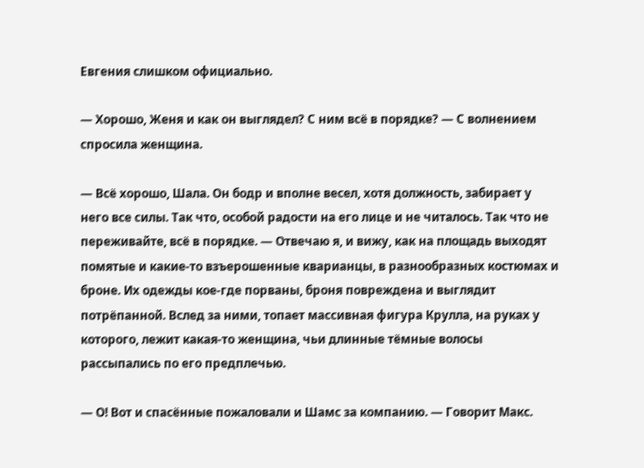Евгения слишком официально.

— Хорошо, Женя и как он выглядел? С ним всё в порядке? — С волнением спросила женщина.

— Всё хорошо, Шала. Он бодр и вполне весел, хотя должность, забирает у него все силы. Так что, особой радости на его лице и не читалось. Так что не переживайте, всё в порядке. — Отвечаю я, и вижу, как на площадь выходят помятые и какие-то взъерошенные кварианцы, в разнообразных костюмах и броне. Их одежды кое-где порваны, броня повреждена и выглядит потрёпанной. Вслед за ними, топает массивная фигура Крулла, на руках у которого, лежит какая-то женщина, чьи длинные тёмные волосы рассыпались по его предплечью.

— О! Вот и спасённые пожаловали и Шамс за компанию. — Говорит Макс.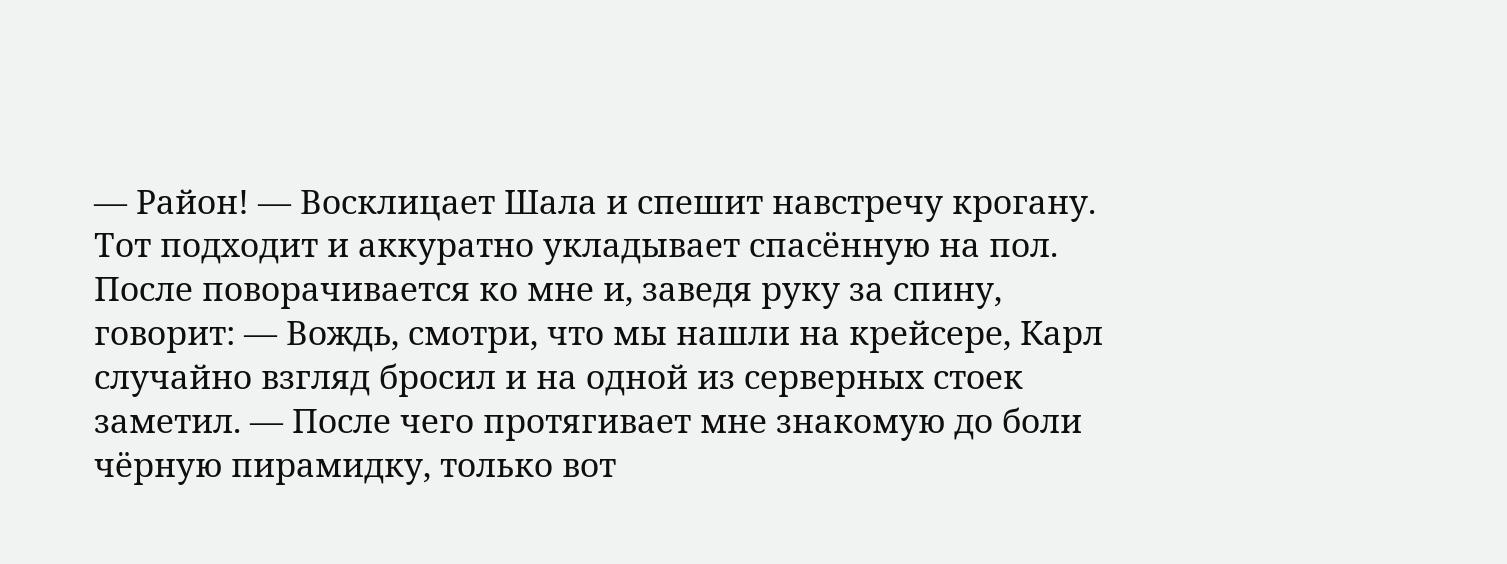— Район! — Восклицает Шала и спешит навстречу крогану. Тот подходит и аккуратно укладывает спасённую на пол. После поворачивается ко мне и, заведя руку за спину, говорит: — Вождь, смотри, что мы нашли на крейсере, Карл случайно взгляд бросил и на одной из серверных стоек заметил. — После чего протягивает мне знакомую до боли чёрную пирамидку, только вот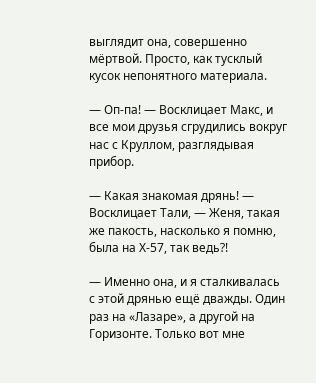выглядит она, совершенно мёртвой. Просто, как тусклый кусок непонятного материала.

— Оп-па! — Восклицает Макс, и все мои друзья сгрудились вокруг нас с Круллом, разглядывая прибор.

— Какая знакомая дрянь! — Восклицает Тали, — Женя, такая же пакость, насколько я помню, была на Х-57, так ведь?!

— Именно она, и я сталкивалась с этой дрянью ещё дважды. Один раз на «Лазаре», а другой на Горизонте. Только вот мне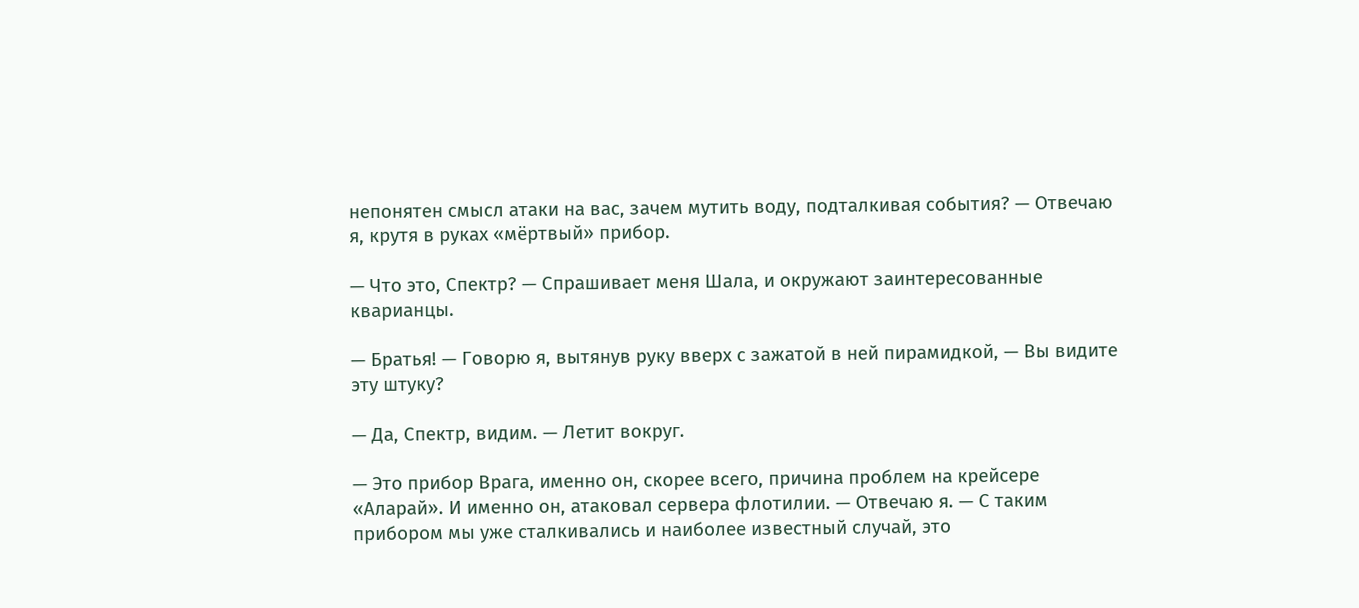непонятен смысл атаки на вас, зачем мутить воду, подталкивая события? — Отвечаю я, крутя в руках «мёртвый» прибор.

— Что это, Спектр? — Спрашивает меня Шала, и окружают заинтересованные кварианцы.

— Братья! — Говорю я, вытянув руку вверх с зажатой в ней пирамидкой, — Вы видите эту штуку?

— Да, Спектр, видим. — Летит вокруг.

— Это прибор Врага, именно он, скорее всего, причина проблем на крейсере «Аларай». И именно он, атаковал сервера флотилии. — Отвечаю я. — С таким прибором мы уже сталкивались и наиболее известный случай, это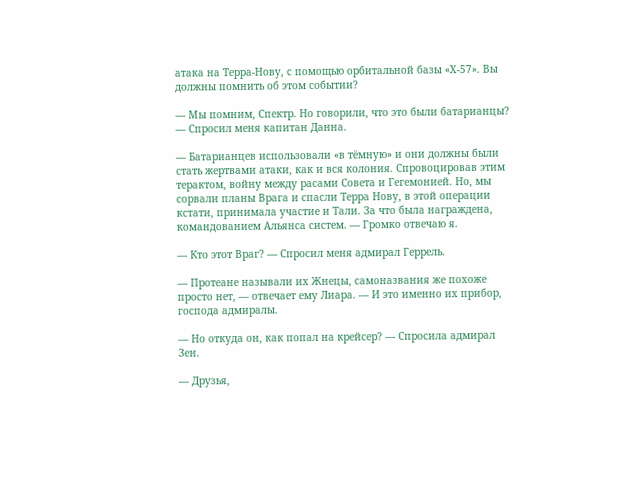атака на Терра-Нову, с помощью орбитальной базы «Х-57». Вы должны помнить об этом событии?

— Мы помним, Спектр. Но говорили, что это были батарианцы? — Спросил меня капитан Данна.

— Батарианцев использовали «в тёмную» и они должны были стать жертвами атаки, как и вся колония. Спровоцировав этим терактом, войну между расами Совета и Гегемонией. Но, мы сорвали планы Врага и спасли Терра Нову, в этой операции кстати, принимала участие и Тали. За что была награждена, командованием Альянса систем. — Громко отвечаю я.

— Кто этот Враг? — Спросил меня адмирал Геррель.

— Протеане называли их Жнецы, самоназвания же похоже просто нет, — отвечает ему Лиара. — И это именно их прибор, господа адмиралы.

— Но откуда он, как попал на крейсер? — Спросила адмирал Зен.

— Друзья,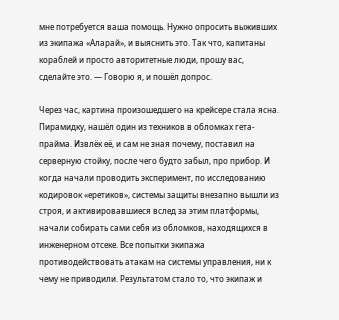мне потребуется ваша помощь. Нужно опросить выживших из экипажа «Аларай», и выяснить это. Так что, капитаны кораблей и просто авторитетные люди, прошу вас, сделайте это. — Говорю я, и пошёл допрос.

Через час, картина произошедшего на крейсере стала ясна. Пирамидку, нашёл один из техников в обломках гета-прайма. Извлёк её, и сам не зная почему, поставил на серверную стойку, после чего будто забыл, про прибор. И когда начали проводить эксперимент, по исследованию кодировок «еретиков», системы защиты внезапно вышли из строя, и активировавшиеся вслед за этим платформы, начали собирать сами себя из обломков, находящихся в инженерном отсеке. Все попытки экипажа противодействовать атакам на системы управления, ни к чему не приводили. Результатом стало то, что экипаж и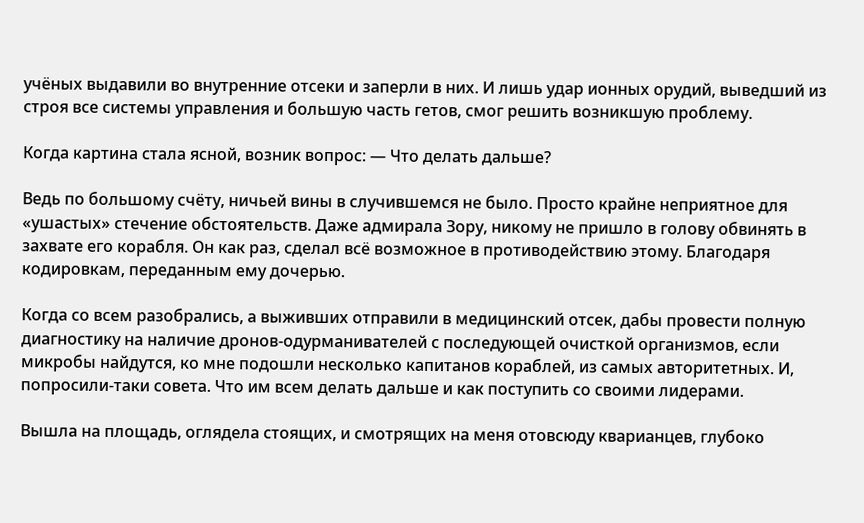учёных выдавили во внутренние отсеки и заперли в них. И лишь удар ионных орудий, выведший из строя все системы управления и большую часть гетов, смог решить возникшую проблему.

Когда картина стала ясной, возник вопрос: — Что делать дальше?

Ведь по большому счёту, ничьей вины в случившемся не было. Просто крайне неприятное для «ушастых» стечение обстоятельств. Даже адмирала Зору, никому не пришло в голову обвинять в захвате его корабля. Он как раз, сделал всё возможное в противодействию этому. Благодаря кодировкам, переданным ему дочерью.

Когда со всем разобрались, а выживших отправили в медицинский отсек, дабы провести полную диагностику на наличие дронов-одурманивателей с последующей очисткой организмов, если микробы найдутся, ко мне подошли несколько капитанов кораблей, из самых авторитетных. И, попросили-таки совета. Что им всем делать дальше и как поступить со своими лидерами.

Вышла на площадь, оглядела стоящих, и смотрящих на меня отовсюду кварианцев, глубоко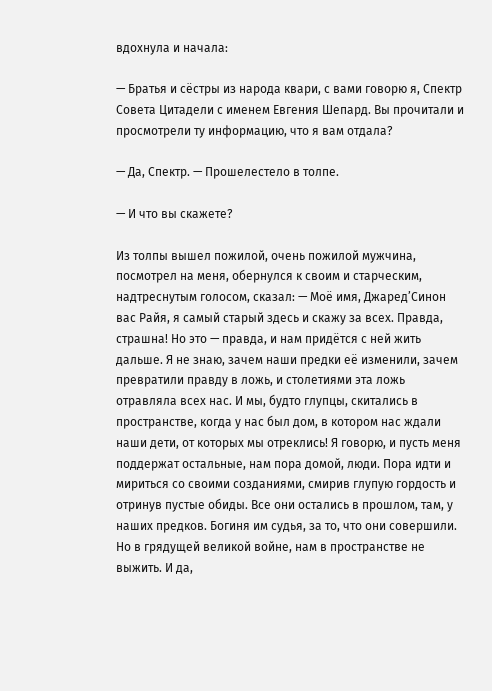вдохнула и начала:

— Братья и сёстры из народа квари, с вами говорю я, Спектр Совета Цитадели с именем Евгения Шепард. Вы прочитали и просмотрели ту информацию, что я вам отдала?

— Да, Спектр. — Прошелестело в толпе.

— И что вы скажете?

Из толпы вышел пожилой, очень пожилой мужчина, посмотрел на меня, обернулся к своим и старческим, надтреснутым голосом, сказал: — Моё имя, Джаред’Синон вас Райя, я самый старый здесь и скажу за всех. Правда, страшна! Но это — правда, и нам придётся с ней жить дальше. Я не знаю, зачем наши предки её изменили, зачем превратили правду в ложь, и столетиями эта ложь отравляла всех нас. И мы, будто глупцы, скитались в пространстве, когда у нас был дом, в котором нас ждали наши дети, от которых мы отреклись! Я говорю, и пусть меня поддержат остальные, нам пора домой, люди. Пора идти и мириться со своими созданиями, смирив глупую гордость и отринув пустые обиды. Все они остались в прошлом, там, у наших предков. Богиня им судья, за то, что они совершили. Но в грядущей великой войне, нам в пространстве не выжить. И да,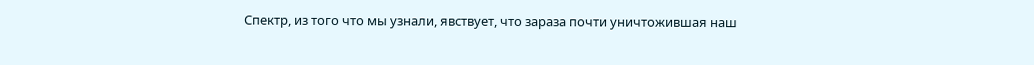Спектр, из того что мы узнали, явствует, что зараза почти уничтожившая наш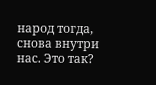народ тогда, снова внутри нас. Это так?